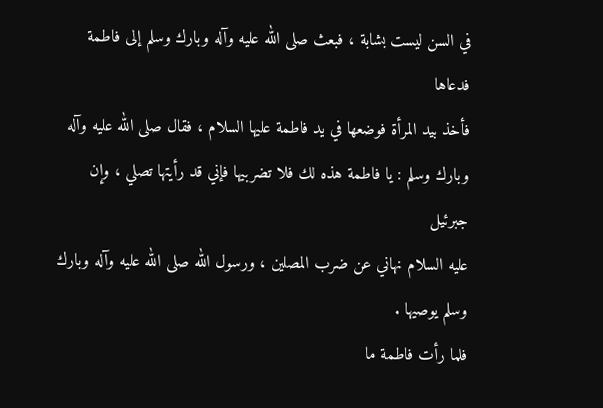في السن ليست بشابة ، فبعث صلى الله عليه وآله وبارك وسلم إلى فاطمة فدعاها
فأخذ بيد المرأة فوضعها في يد فاطمة عليها السلام ، فقال صلى الله عليه وآله
وبارك وسلم : يا فاطمة هذه لك فلا تضربيها فإني قد رأيتها تصلي ، وإن جبرئيل
عليه السلام نهاني عن ضرب المصلين ، ورسول الله صلى الله عليه وآله وبارك
وسلم يوصيها .
فلما رأت فاطمة ما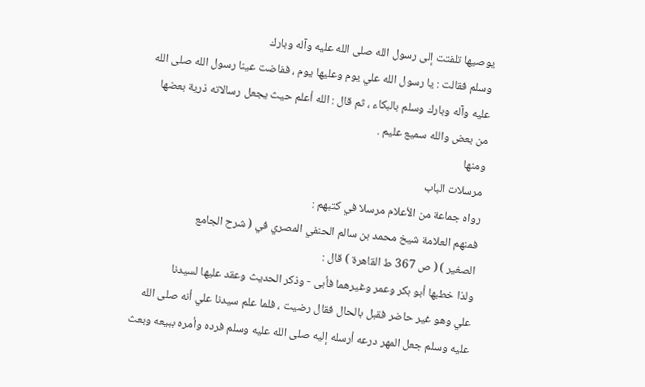يوصيها تلفتت إلى رسول الله صلى الله عليه وآله وبارك
وسلم فقالت : يا رسول الله علي يوم وعليها يوم ، ففاضت عينا رسول الله صلى الله
عليه وآله وبارك وسلم بالبكاء ، ثم قال : الله أعلم حيث يجعل رسالاته ذرية بعضها
من بعض والله سميع عليم .
ومنها
مرسلات الباب
رواه جماعة من الأعلام مرسلا في كتبهم :
فمنهم العلامة شيخ محمد بن سالم الحنفي المصري في ( شرح الجامع
الصغير ) ( ص 367 ط القاهرة ) قال :
ولذا خطبها أبو بكر وعمر وغيرهما فأبى - وذكر الحديث وعقد عليها لسيدنا
علي وهو غير حاضر فقبل بالحال فقال رضيت ، فلما علم سيدنا علي أنه صلى الله
عليه وسلم جعل المهر درعه أرسله إليه صلى الله عليه وسلم فرده وأمره ببيعه وبعث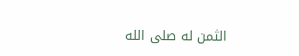الثمن له صلى الله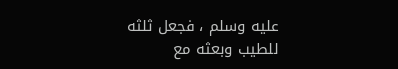عليه وسلم ، فجعل ثلثه للطيب وبعثه مع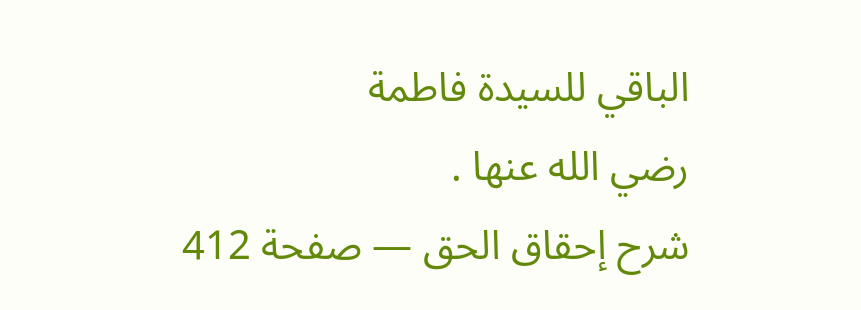الباقي للسيدة فاطمة
رضي الله عنها .
شرح إحقاق الحق — صفحة 412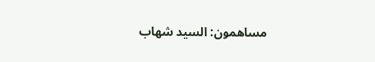مساهمون: السيد شهاب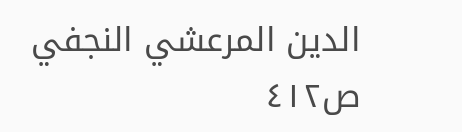الدين المرعشي النجفي
ص٤١٢